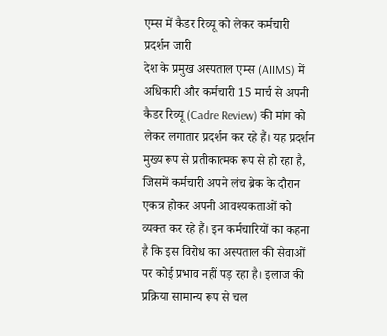एम्स में कैडर रिव्यू को लेकर कर्मचारी प्रदर्शन जारी
देश के प्रमुख अस्पताल एम्स (AIIMS) में अधिकारी और कर्मचारी 15 मार्च से अपनी कैडर रिव्यू (Cadre Review) की मांग को लेकर लगातार प्रदर्शन कर रहे हैं। यह प्रदर्शन मुख्य रूप से प्रतीकात्मक रूप से हो रहा है, जिसमें कर्मचारी अपने लंच ब्रेक के दौरान एकत्र होकर अपनी आवश्यकताओं को व्यक्त कर रहे हैं। इन कर्मचारियों का कहना है कि इस विरोध का अस्पताल की सेवाओं पर कोई प्रभाव नहीं पड़ रहा है। इलाज की प्रक्रिया सामान्य रूप से चल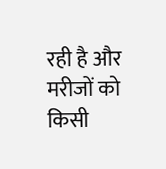रही है और मरीजों को किसी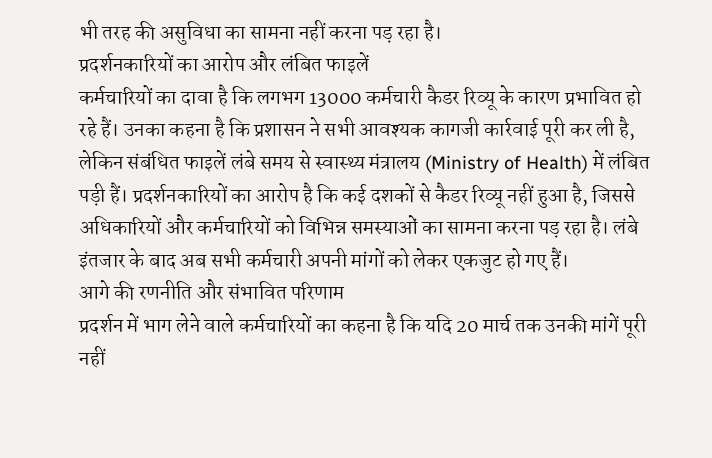भी तरह की असुविधा का सामना नहीं करना पड़ रहा है।
प्रदर्शनकारियों का आरोप और लंबित फाइलें
कर्मचारियों का दावा है कि लगभग 13000 कर्मचारी कैडर रिव्यू के कारण प्रभावित हो रहे हैं। उनका कहना है कि प्रशासन ने सभी आवश्यक कागजी कार्रवाई पूरी कर ली है, लेकिन संबंधित फाइलें लंबे समय से स्वास्थ्य मंत्रालय (Ministry of Health) में लंबित पड़ी हैं। प्रदर्शनकारियों का आरोप है कि कई दशकों से कैडर रिव्यू नहीं हुआ है, जिससे अधिकारियों और कर्मचारियों को विभिन्न समस्याओं का सामना करना पड़ रहा है। लंबे इंतजार के बाद अब सभी कर्मचारी अपनी मांगों को लेकर एकजुट हो गए हैं।
आगे की रणनीति और संभावित परिणाम
प्रदर्शन में भाग लेने वाले कर्मचारियों का कहना है कि यदि 20 मार्च तक उनकी मांगें पूरी नहीं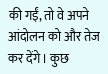की गईं, तो वे अपने आंदोलन को और तेज कर देंगे। कुछ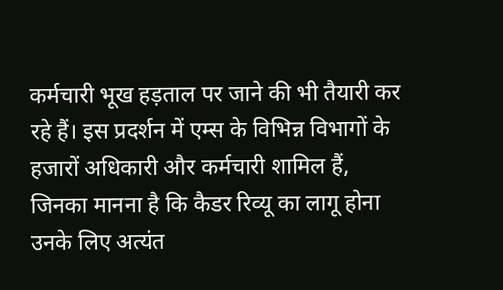कर्मचारी भूख हड़ताल पर जाने की भी तैयारी कर रहे हैं। इस प्रदर्शन में एम्स के विभिन्न विभागों के हजारों अधिकारी और कर्मचारी शामिल हैं, जिनका मानना है कि कैडर रिव्यू का लागू होना उनके लिए अत्यंत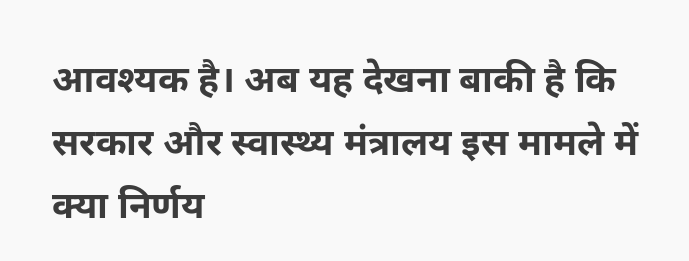आवश्यक है। अब यह देखना बाकी है कि सरकार और स्वास्थ्य मंत्रालय इस मामले में क्या निर्णय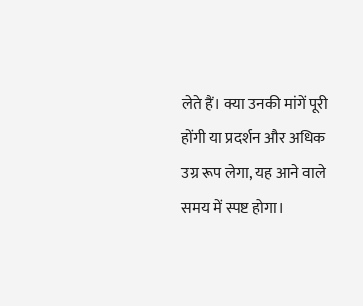लेते हैं। क्या उनकी मांगें पूरी होंगी या प्रदर्शन और अधिक उग्र रूप लेगा, यह आने वाले समय में स्पष्ट होगा।